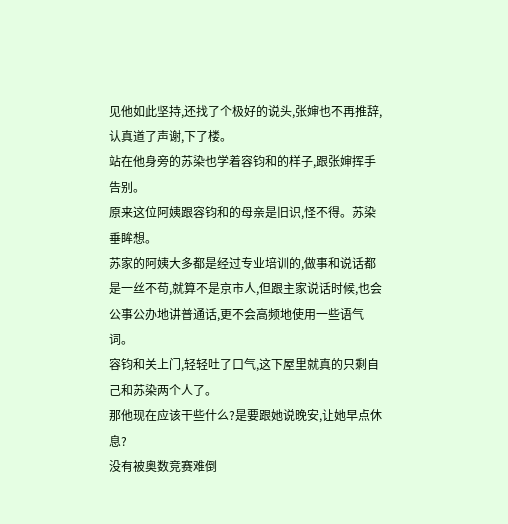见他如此坚持,还找了个极好的说头,张婶也不再推辞,认真道了声谢,下了楼。
站在他身旁的苏染也学着容钧和的样子,跟张婶挥手告别。
原来这位阿姨跟容钧和的母亲是旧识,怪不得。苏染垂眸想。
苏家的阿姨大多都是经过专业培训的,做事和说话都是一丝不苟,就算不是京市人,但跟主家说话时候,也会公事公办地讲普通话,更不会高频地使用一些语气词。
容钧和关上门,轻轻吐了口气,这下屋里就真的只剩自己和苏染两个人了。
那他现在应该干些什么?是要跟她说晚安,让她早点休息?
没有被奥数竞赛难倒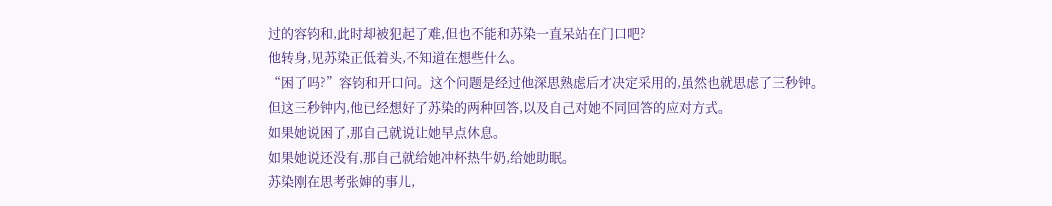过的容钧和,此时却被犯起了难,但也不能和苏染一直呆站在门口吧?
他转身,见苏染正低着头,不知道在想些什么。
“困了吗?”容钧和开口问。这个问题是经过他深思熟虑后才决定采用的,虽然也就思虑了三秒钟。
但这三秒钟内,他已经想好了苏染的两种回答,以及自己对她不同回答的应对方式。
如果她说困了,那自己就说让她早点休息。
如果她说还没有,那自己就给她冲杯热牛奶,给她助眠。
苏染刚在思考张婶的事儿,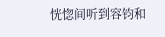恍惚间听到容钧和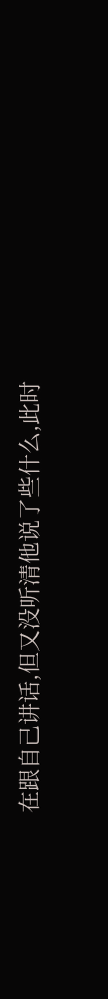在跟自己讲话,但又没听清他说了些什么,此时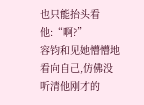也只能抬头看他:“啊?”
容钧和见她懵懵地看向自己,仿佛没听清他刚才的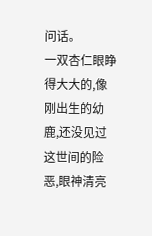问话。
一双杏仁眼睁得大大的,像刚出生的幼鹿,还没见过这世间的险恶,眼神清亮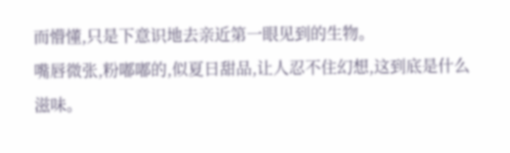而懵懂,只是下意识地去亲近第一眼见到的生物。
嘴唇微张,粉嘟嘟的,似夏日甜品,让人忍不住幻想,这到底是什么滋味。